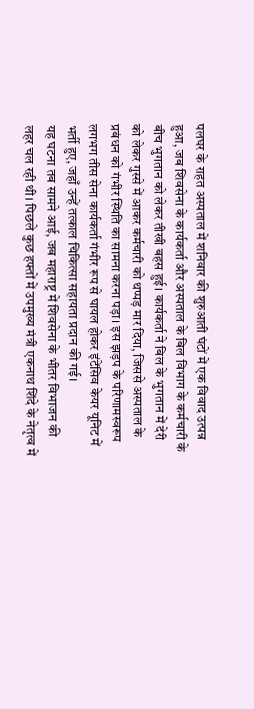पलघर के राहत अस्पताल में शनिवार की शुरुआती घंटों में एक विवाद उत्पन्न हुआ, जब शिवसेना के कार्यकर्ता और अस्पताल के बिल विभाग के कर्मचारी के बीच भुगतान को लेकर तीखी बहस हुई। कार्यकर्ता ने बिल के भुगतान में देरी को लेकर गुस्से में आकर कर्मचारी को थप्पड़ मार दिया, जिससे अस्पताल के प्रबंधन को गंभीर स्थिति का सामना करना पड़ा। इस झड़प के परिणामस्वरूप लगभग तीस सेना कार्यकर्ता गंभीर रूप से घायल होकर इंटेंसिव केयर यूनिट में भर्ती हुए, जहाँ उन्हें तत्काल चिकित्सा सहायता प्रदान की गई।
यह घटना तब सामने आई, जब महाराष्ट्र में शिवसेना के भीतर विभाजन की लहर चल रही थी। पिछले कुछ हफ्तों में उपमुख्य मंत्री एकनाथ शिंदे के नेतृत्व में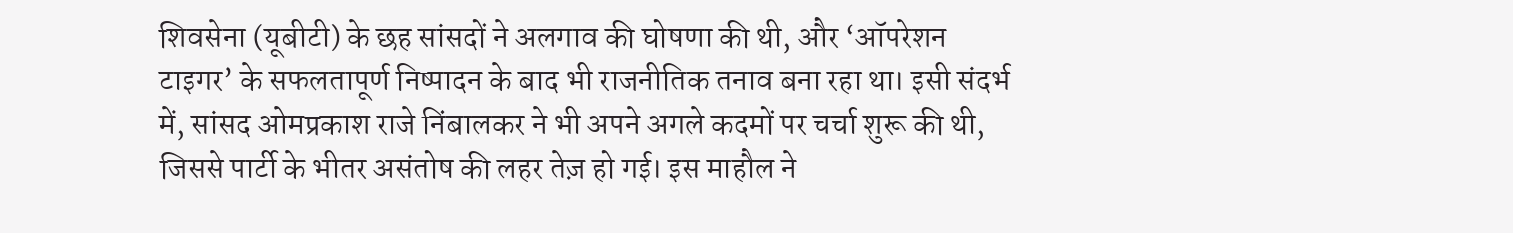शिवसेना (यूबीटी) के छह सांसदों ने अलगाव की घोषणा की थी, और ‘ऑपरेशन टाइगर’ के सफलतापूर्ण निष्पादन के बाद भी राजनीतिक तनाव बना रहा था। इसी संदर्भ में, सांसद ओमप्रकाश राजे निंबालकर ने भी अपने अगले कदमों पर चर्चा शुरू की थी, जिससे पार्टी के भीतर असंतोष की लहर तेज़ हो गई। इस माहौल ने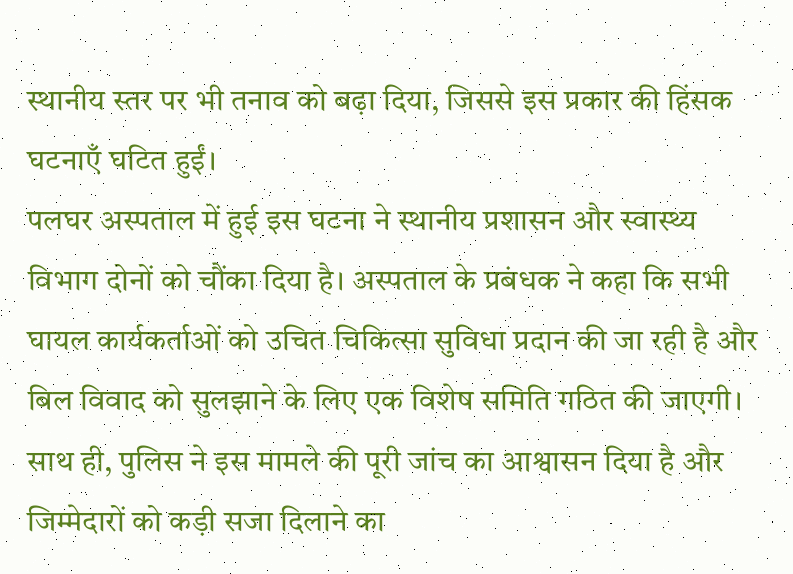स्थानीय स्तर पर भी तनाव को बढ़ा दिया, जिससे इस प्रकार की हिंसक घटनाएँ घटित हुईं।
पलघर अस्पताल में हुई इस घटना ने स्थानीय प्रशासन और स्वास्थ्य विभाग दोनों को चौंका दिया है। अस्पताल के प्रबंधक ने कहा कि सभी घायल कार्यकर्ताओं को उचित चिकित्सा सुविधा प्रदान की जा रही है और बिल विवाद को सुलझाने के लिए एक विशेष समिति गठित की जाएगी। साथ ही, पुलिस ने इस मामले की पूरी जांच का आश्वासन दिया है और जिम्मेदारों को कड़ी सजा दिलाने का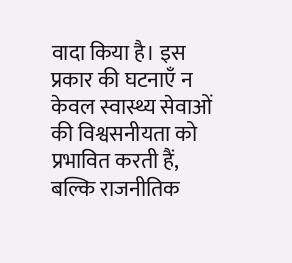वादा किया है। इस प्रकार की घटनाएँ न केवल स्वास्थ्य सेवाओं की विश्वसनीयता को प्रभावित करती हैं, बल्कि राजनीतिक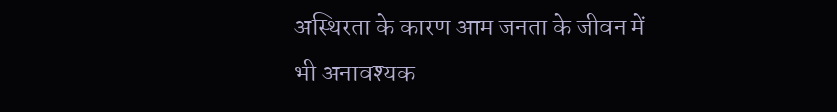अस्थिरता के कारण आम जनता के जीवन में भी अनावश्यक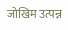जोखिम उत्पन्न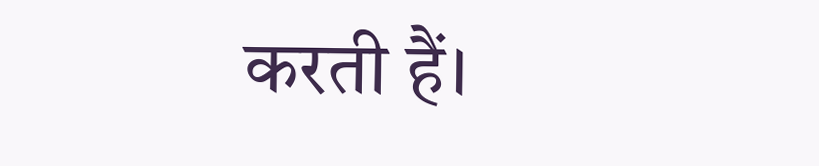करती हैं।